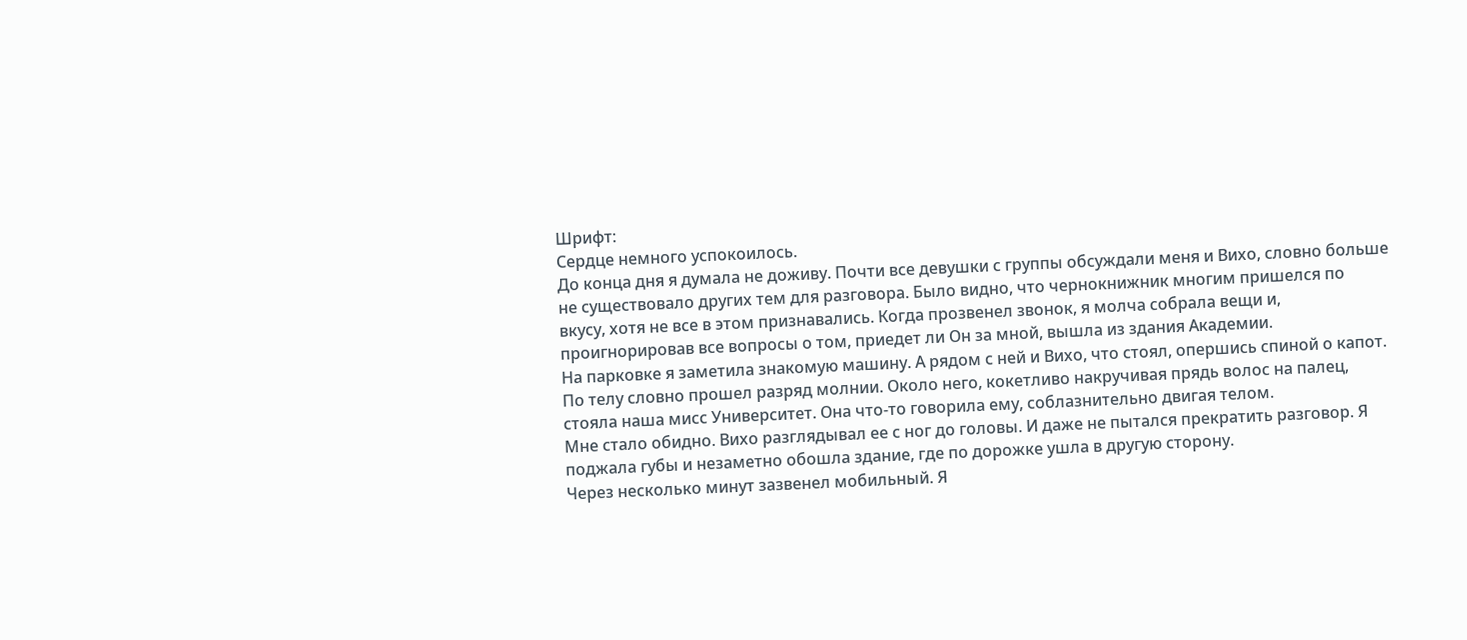Шрифт:
Сердце немного успокоилось.
До конца дня я думала не доживу. Почти все девушки с группы обсуждали меня и Вихо, словно больше не существовало других тем для разговора. Было видно, что чернокнижник многим пришелся по вкусу, хотя не все в этом признавались. Когда прозвенел звонок, я молча собрала вещи и, проигнорировав все вопросы о том, приедет ли Он за мной, вышла из здания Академии.
На парковке я заметила знакомую машину. А рядом с ней и Вихо, что стоял, опершись спиной о капот.
По телу словно прошел разряд молнии. Около него, кокетливо накручивая прядь волос на палец, стояла наша мисс Университет. Она что-то говорила ему, соблазнительно двигая телом.
Мне стало обидно. Вихо разглядывал ее с ног до головы. И даже не пытался прекратить разговор. Я поджала губы и незаметно обошла здание, где по дорожке ушла в другую сторону.
Через несколько минут зазвенел мобильный. Я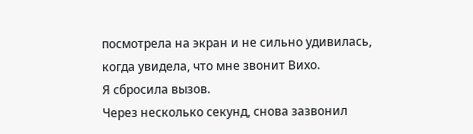посмотрела на экран и не сильно удивилась, когда увидела, что мне звонит Вихо.
Я сбросила вызов.
Через несколько секунд, снова зазвонил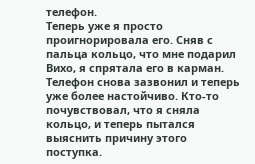телефон.
Теперь уже я просто проигнорировала его. Сняв с пальца кольцо, что мне подарил Вихо, я спрятала его в карман.
Телефон снова зазвонил и теперь уже более настойчиво. Кто-то почувствовал, что я сняла кольцо, и теперь пытался выяснить причину этого поступка.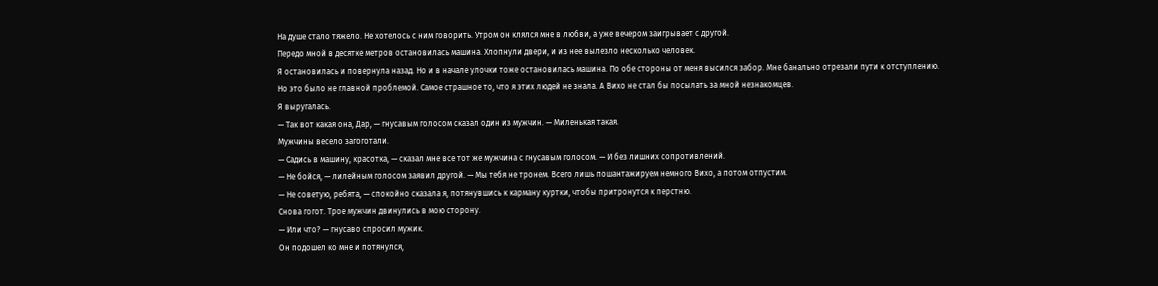На душе стало тяжело. Не хотелось с ним говорить. Утром он клялся мне в любви, а уже вечером заигрывает с другой.
Передо мной в десятке метров остановилась машина. Хлопнули двери, и из нее вылезло несколько человек.
Я остановилась и повернула назад. Но и в начале улочки тоже остановилась машина. По обе стороны от меня высился забор. Мне банально отрезали пути к отступлению.
Но это было не главной проблемой. Самое страшное то, что я этих людей не знала. А Вихо не стал бы посылать за мной незнакомцев.
Я выругалась.
— Так вот какая она, Дар, — гнусавым голосом сказал один из мужчин. — Миленькая такая.
Мужчины весело загоготали.
— Садись в машину, красотка, — сказал мне все тот же мужчина с гнусавым голосом. — И без лишних сопротивлений.
— Не бойся, — лилейным голосом заявил другой. — Мы тебя не тронем. Всего лишь пошантажируем немного Вихо, а потом отпустим.
— Не советую, ребята, — спокойно сказала я, потянувшись к карману куртки, чтобы притронутся к перстню.
Снова гогот. Трое мужчин двинулись в мою сторону.
— Или что? — гнусаво спросил мужик.
Он подошел ко мне и потянулся,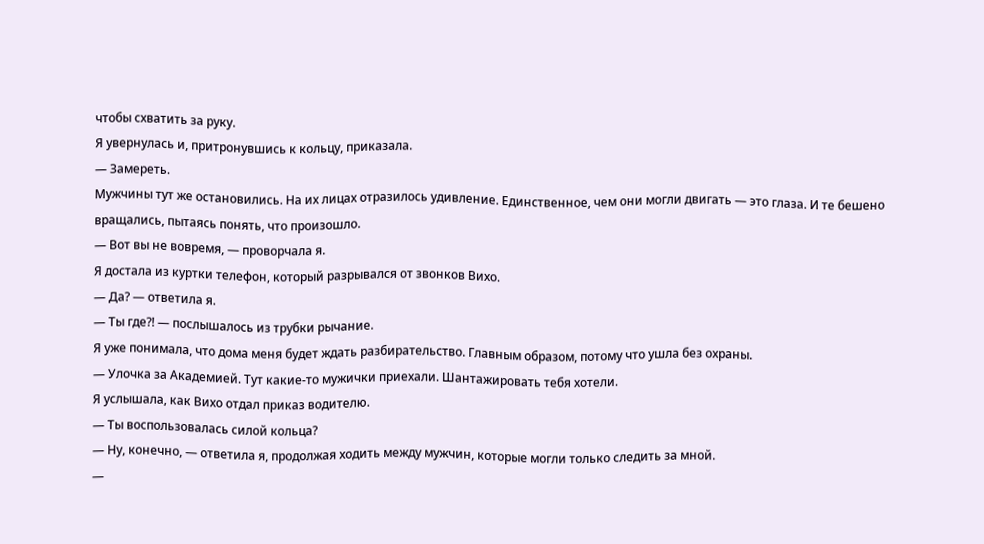чтобы схватить за руку.
Я увернулась и, притронувшись к кольцу, приказала.
— Замереть.
Мужчины тут же остановились. На их лицах отразилось удивление. Единственное, чем они могли двигать — это глаза. И те бешено вращались, пытаясь понять, что произошло.
— Вот вы не вовремя, — проворчала я.
Я достала из куртки телефон, который разрывался от звонков Вихо.
— Да? — ответила я.
— Ты где?! — послышалось из трубки рычание.
Я уже понимала, что дома меня будет ждать разбирательство. Главным образом, потому что ушла без охраны.
— Улочка за Академией. Тут какие-то мужички приехали. Шантажировать тебя хотели.
Я услышала, как Вихо отдал приказ водителю.
— Ты воспользовалась силой кольца?
— Ну, конечно, — ответила я, продолжая ходить между мужчин, которые могли только следить за мной.
—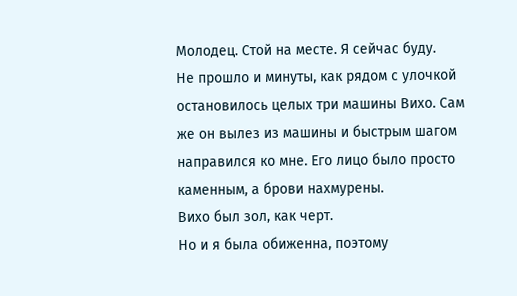Молодец. Стой на месте. Я сейчас буду.
Не прошло и минуты, как рядом с улочкой остановилось целых три машины Вихо. Сам же он вылез из машины и быстрым шагом направился ко мне. Его лицо было просто каменным, а брови нахмурены.
Вихо был зол, как черт.
Но и я была обиженна, поэтому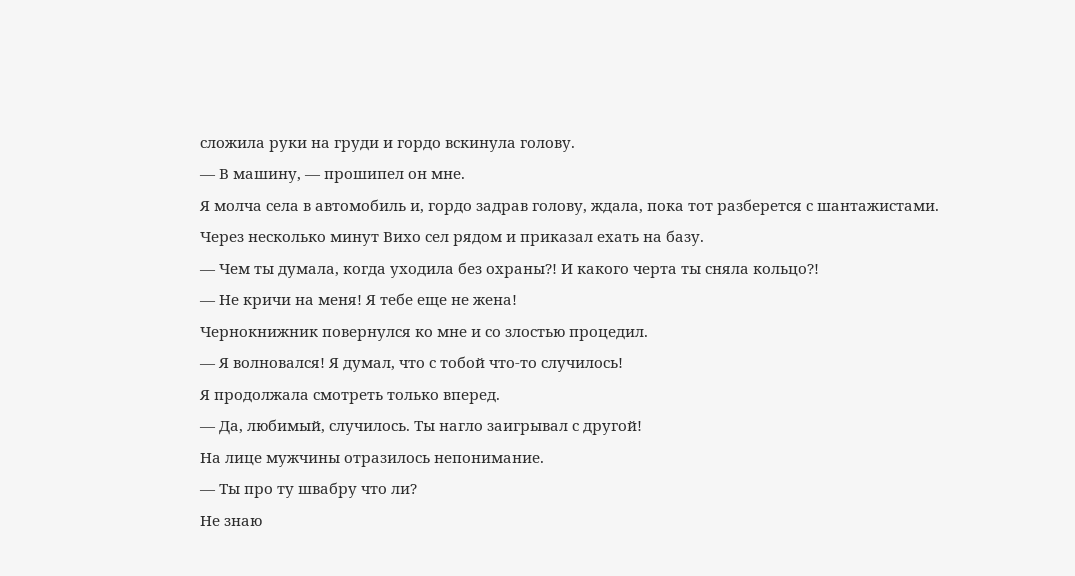сложила руки на груди и гордо вскинула голову.
— В машину, — прошипел он мне.
Я молча села в автомобиль и, гордо задрав голову, ждала, пока тот разберется с шантажистами.
Через несколько минут Вихо сел рядом и приказал ехать на базу.
— Чем ты думала, когда уходила без охраны?! И какого черта ты сняла кольцо?!
— Не кричи на меня! Я тебе еще не жена!
Чернокнижник повернулся ко мне и со злостью процедил.
— Я волновался! Я думал, что с тобой что-то случилось!
Я продолжала смотреть только вперед.
— Да, любимый, случилось. Ты нагло заигрывал с другой!
На лице мужчины отразилось непонимание.
— Ты про ту швабру что ли?
Не знаю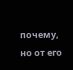почему, но от его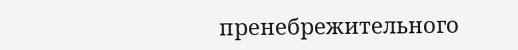пренебрежительного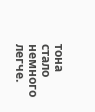тона стало немного легче.